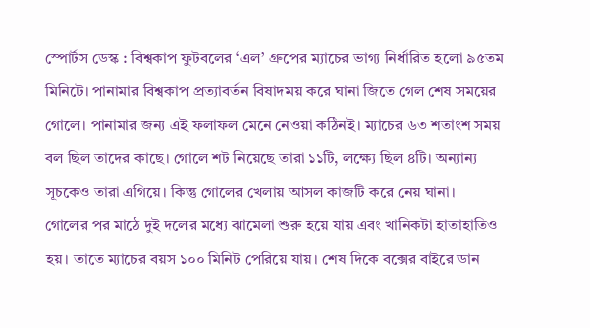স্পোর্টস ডেস্ক : বিশ্বকাপ ফুটবলের ‘এল’ গ্রুপের ম্যাচের ভাগ্য নির্ধারিত হলো ৯৫তম মিনিটে। পানামার বিশ্বকাপ প্রত্যাবর্তন বিষাদময় করে ঘানা জিতে গেল শেষ সময়ের গোলে। পানামার জন্য এই ফলাফল মেনে নেওয়া কঠিনই। ম্যাচের ৬৩ শতাংশ সময় বল ছিল তাদের কাছে। গোলে শট নিয়েছে তারা ১১টি, লক্ষ্যে ছিল ৪টি। অন্যান্য সূচকেও তারা এগিয়ে। কিন্তু গোলের খেলায় আসল কাজটি করে নেয় ঘানা।
গোলের পর মাঠে দুই দলের মধ্যে ঝামেলা শুরু হয়ে যায় এবং খানিকটা হাতাহাতিও হয়। তাতে ম্যাচের বয়স ১০০ মিনিট পেরিয়ে যায়। শেষ দিকে বক্সের বাইরে ডান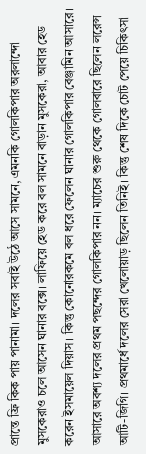প্রান্তে ফ্রি কিক পায় পানামা। দলের সবাই উঠে আসে সামনে, এমনকি গোলকিপার অরলান্দো মুসকেরাও চলে আসেন ঘানার বক্সে। লাফিয়ে হেড করে বল সামনে বাড়ান মুসকেরা, আবার হেড করেন ইসমায়েল দিয়াস। কিন্তু কোনোরকমে বল ধরে ফেলেন ঘানার গোলকিপার বেঞ্জামিন আসারে।
আসারে অবশ্য দলের প্রথম পছন্দের গোলকিপার নন। ম্যাচের শুরু থেকে গোলবারে ছিলেন লরেন্স আটি-জিগি। প্রথমার্ধে দলের সেরা খেলোয়াড় ছিলেন তিনিই। কিন্তু শেষ দিকে চোট পেয়ে চিকিৎসা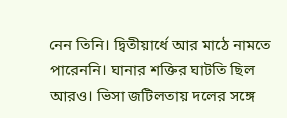নেন তিনি। দ্বিতীয়ার্ধে আর মাঠে নামতে পারেননি। ঘানার শক্তির ঘাটতি ছিল আরও। ভিসা জটিলতায় দলের সঙ্গে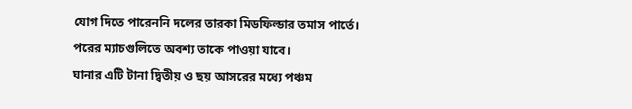যোগ দিতে পারেননি দলের তারকা মিডফিল্ডার তমাস পার্তে। পরের ম্যাচগুলিতে অবশ্য তাকে পাওয়া যাবে।
ঘানার এটি টানা দ্বিতীয় ও ছয় আসরের মধ্যে পঞ্চম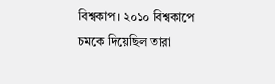বিশ্বকাপ। ২০১০ বিশ্বকাপে চমকে দিয়েছিল তারা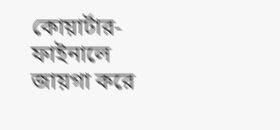কোয়ার্টার-ফাইনালে জায়গা করে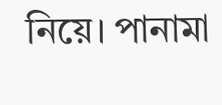নিয়ে। পানামা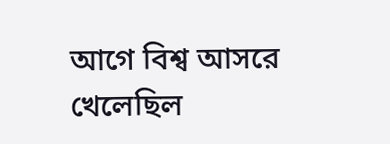আগে বিশ্ব আসরে খেলেছিল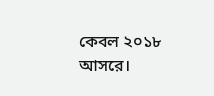কেবল ২০১৮ আসরে।